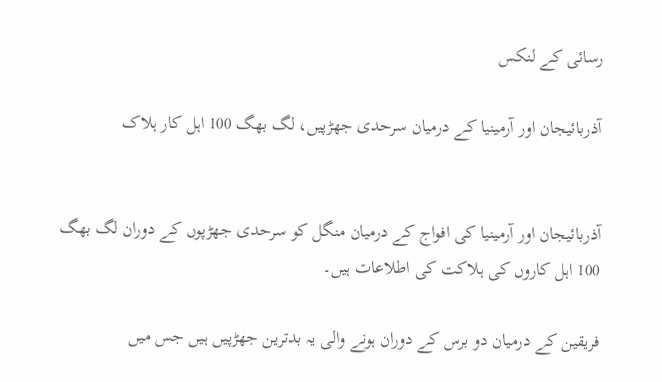رسائی کے لنکس

آذربائیجان اور آرمینیا کے درمیان سرحدی جھڑپیں، لگ بھگ 100 اہل کار ہلاک


آذربائیجان اور آرمینیا کی افواج کے درمیان منگل کو سرحدی جھڑپوں کے دوران لگ بھگ 100 اہل کاروں کی ہلاکت کی اطلاعات ہیں۔

فریقین کے درمیان دو برس کے دوران ہونے والی یہ بدترین جھڑپیں ہیں جس میں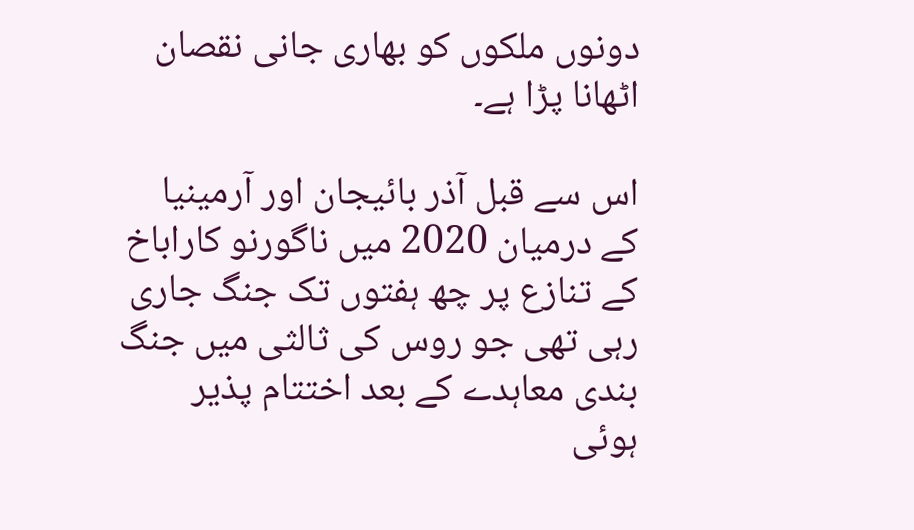دونوں ملکوں کو بھاری جانی نقصان اٹھانا پڑا ہے۔

اس سے قبل آذر بائیجان اور آرمینیا کے درمیان 2020 میں ناگورنو کاراباخ کے تنازع پر چھ ہفتوں تک جنگ جاری رہی تھی جو روس کی ثالثی میں جنگ بندی معاہدے کے بعد اختتام پذیر ہوئی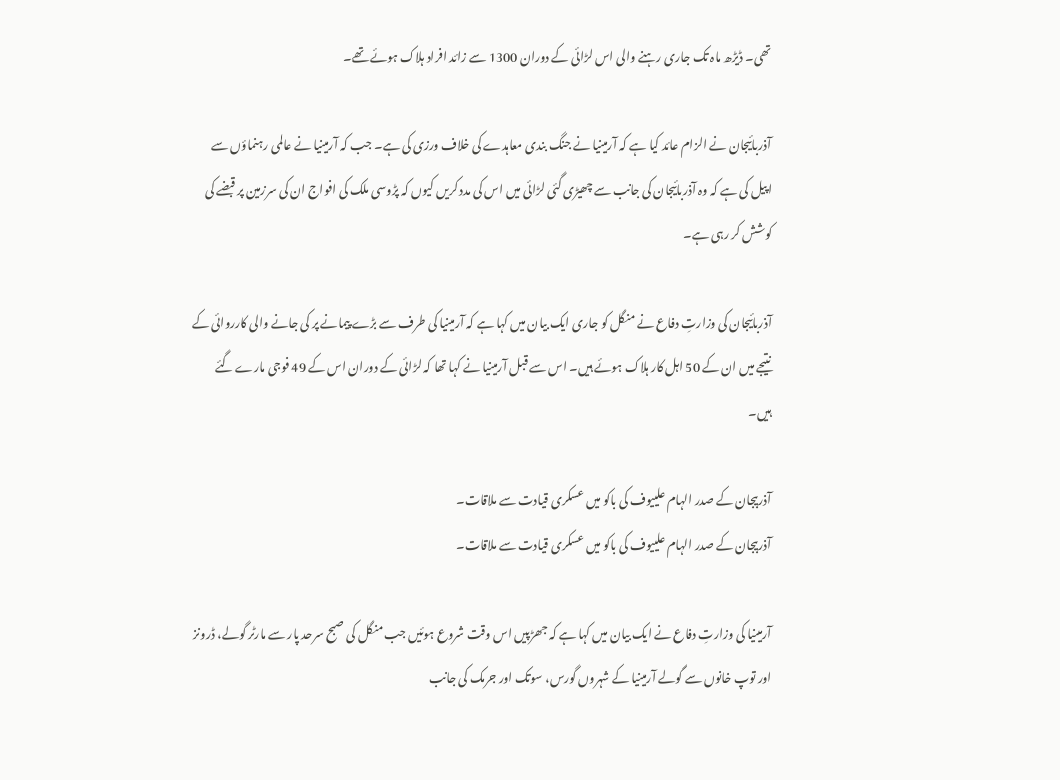تھی۔ ڈیڑھ ماہ تک جاری رہنے والی اس لڑائی کے دوران 1300 سے زائد افراد ہلاک ہوئے تھے۔

آذربائیجان نے الزام عائد کیا ہے کہ آرمینیا نے جنگ بندی معاہدے کی خلاف ورزی کی ہے۔ جب کہ آرمینیا نے عالمی رہنماؤں سے اپیل کی ہے کہ وہ آذربائیجان کی جانب سے چھیڑی گئی لڑائی میں اس کی مدد کریں کیوں کہ پڑوسی ملک کی افواج ان کی سرزمین پر قبضے کی کوشش کر رہی ہے۔

آذربائیجان کی وزارتِ دفاع نے منگل کو جاری ایک بیان میں کہا ہے کہ آرمینیا کی طرف سے بڑے پیمانے پر کی جانے والی کارروائی کے نتیجے میں ان کے 50 اہل کار ہلاک ہوئے ہیں۔ اس سے قبل آرمینیا نے کہا تھا کہ لڑائی کے دوران اس کے 49 فوجی مارے گئے ہیں۔

آذربیجان کے صدر الہام علییوف کی باکو میں عسکری قیادت سے ملاقات۔
آذربیجان کے صدر الہام علییوف کی باکو میں عسکری قیادت سے ملاقات۔

آرمینیا کی وزارتِ دفاع نے ایک بیان میں کہا ہے کہ جھڑپیں اس وقت شروع ہوئیں جب منگل کی صبح سرحد پار سے مارٹر گولے، ڈرونز اور توپ خانوں سے گولے آرمینیا کے شہروں گورس، سوتک اور جرمک کی جانب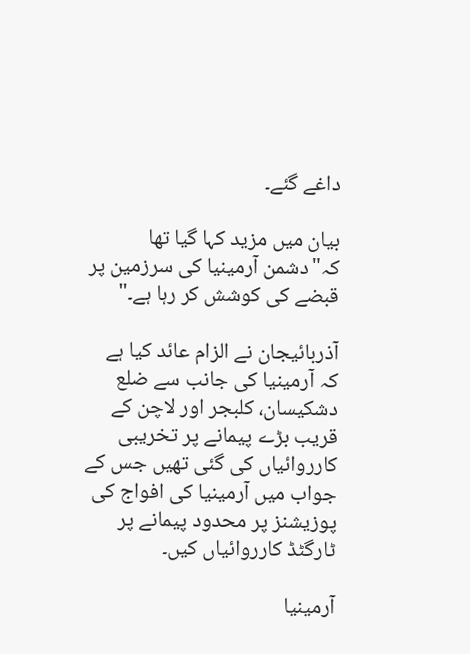داغے گئے۔

بیان میں مزید کہا گیا تھا کہ"دشمن آرمینیا کی سرزمین پر قبضے کی کوشش کر رہا ہے۔"

آذربائیجان نے الزام عائد کیا ہے کہ آرمینیا کی جانب سے ضلع دشکیسان، کلبجر اور لاچن کے قریب بڑے پیمانے پر تخریبی کارروائیاں کی گئی تھیں جس کے جواب میں آرمینیا کی افواج کی پوزیشنز پر محدود پیمانے پر ٹارگٹڈ کارروائیاں کیں۔

آرمینیا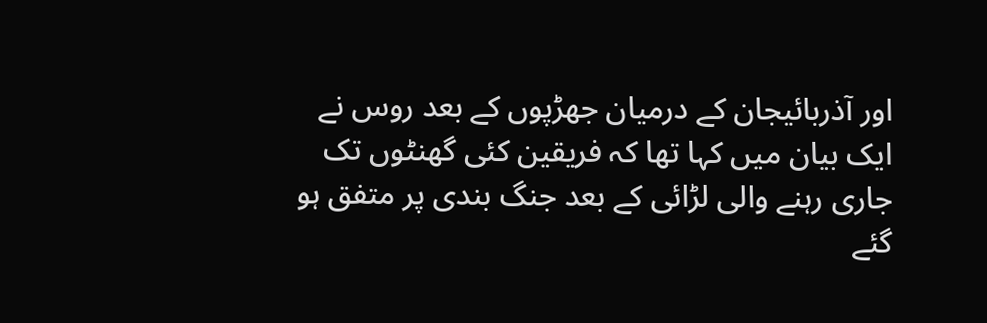اور آذربائیجان کے درمیان جھڑپوں کے بعد روس نے ایک بیان میں کہا تھا کہ فریقین کئی گھنٹوں تک جاری رہنے والی لڑائی کے بعد جنگ بندی پر متفق ہو گئے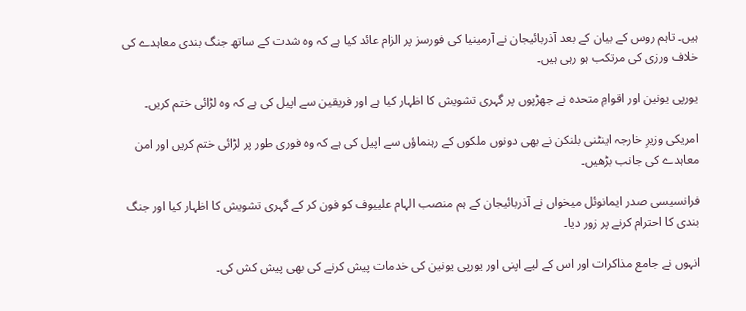ہیں۔ تاہم روس کے بیان کے بعد آذربائیجان نے آرمینیا کی فورسز پر الزام عائد کیا ہے کہ وہ شدت کے ساتھ جنگ بندی معاہدے کی خلاف ورزی کی مرتکب ہو رہی ہیں۔

یورپی یونین اور اقوامِ متحدہ نے جھڑپوں پر گہری تشویش کا اظہار کیا ہے اور فریقین سے اپیل کی ہے کہ وہ لڑائی ختم کریں۔

امریکی وزیرِ خارجہ اینٹنی بلنکن نے بھی دونوں ملکوں کے رہنماؤں سے اپیل کی ہے کہ وہ فوری طور پر لڑائی ختم کریں اور امن معاہدے کی جانب بڑھیں۔

فرانسیسی صدر ایمانوئل میخواں نے آذربائیجان کے ہم منصب الہام علییوف کو فون کر کے گہری تشویش کا اظہار کیا اور جنگ بندی کا احترام کرنے پر زور دیا۔

انہوں نے جامع مذاکرات اور اس کے لیے اپنی اور یورپی یونین کی خدمات پیش کرنے کی بھی پیش کش کی۔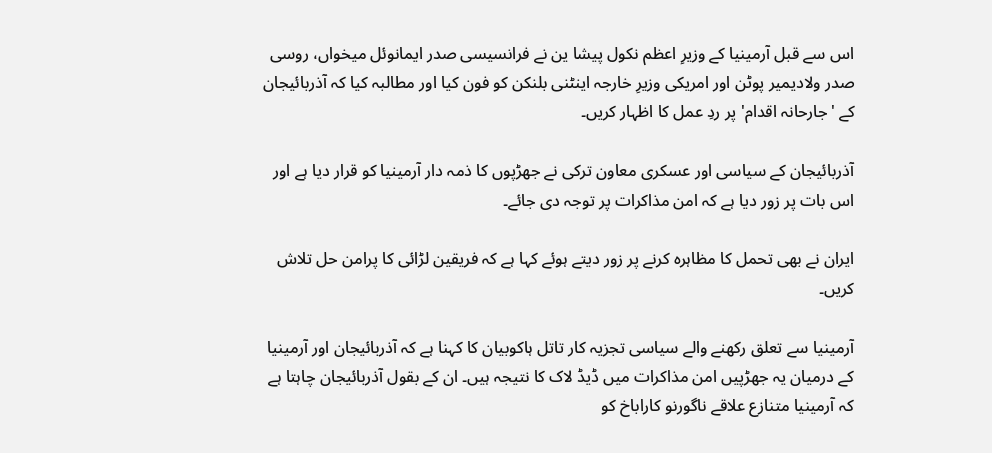اس سے قبل آرمینیا کے وزیرِ اعظم نکول پیشا ین نے فرانسیسی صدر ایمانوئل میخواں، روسی صدر ولادیمیر پوٹن اور امریکی وزیرِ خارجہ اینٹنی بلنکن کو فون کیا اور مطالبہ کیا کہ آذربائیجان کے 'جارحانہ اقدام' پر ردِ عمل کا اظہار کریں۔

آذربائیجان کے سیاسی اور عسکری معاون ترکی نے جھڑپوں کا ذمہ دار آرمینیا کو قرار دیا ہے اور اس بات پر زور دیا ہے کہ امن مذاکرات پر توجہ دی جائے۔

ایران نے بھی تحمل کا مظاہرہ کرنے پر زور دیتے ہوئے کہا ہے کہ فریقین لڑائی کا پرامن حل تلاش کریں۔

آرمینیا سے تعلق رکھنے والے سیاسی تجزیہ کار تاتل ہاکوبیان کا کہنا ہے کہ آذربائیجان اور آرمینیا کے درمیان یہ جھڑپیں امن مذاکرات میں ڈیڈ لاک کا نتیجہ ہیں۔ ان کے بقول آذربائیجان چاہتا ہے کہ آرمینیا متنازع علاقے ناگورنو کاراباخ کو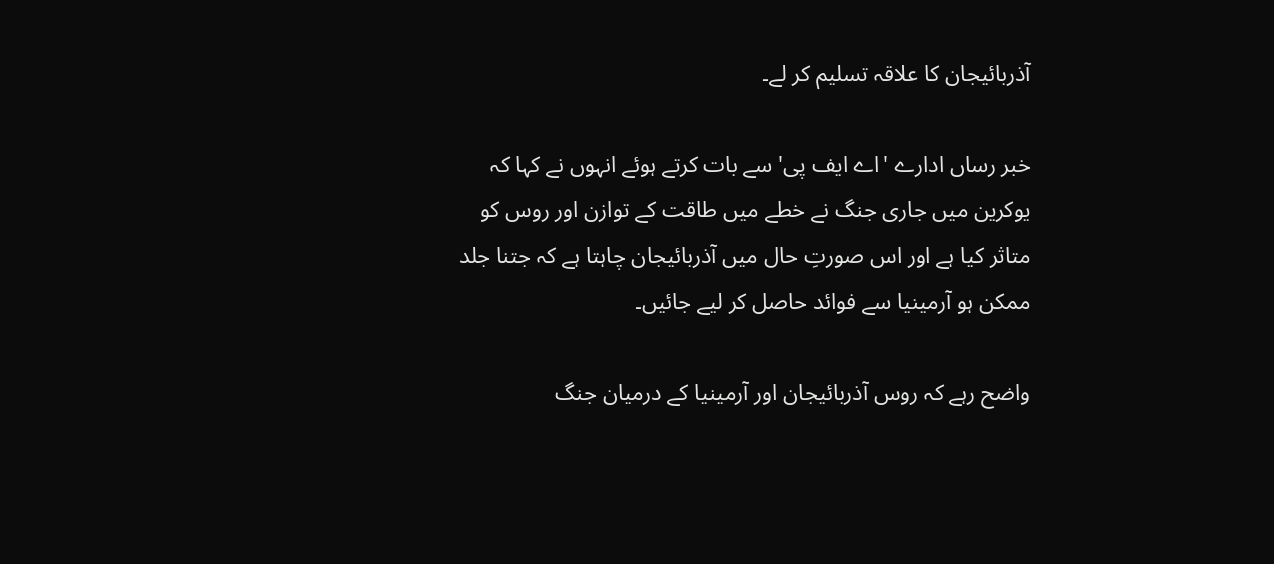آذربائیجان کا علاقہ تسلیم کر لے۔

خبر رساں ادارے 'اے ایف پی' سے بات کرتے ہوئے انہوں نے کہا کہ یوکرین میں جاری جنگ نے خطے میں طاقت کے توازن اور روس کو متاثر کیا ہے اور اس صورتِ حال میں آذربائیجان چاہتا ہے کہ جتنا جلد ممکن ہو آرمینیا سے فوائد حاصل کر لیے جائیں۔

واضح رہے کہ روس آذربائیجان اور آرمینیا کے درمیان جنگ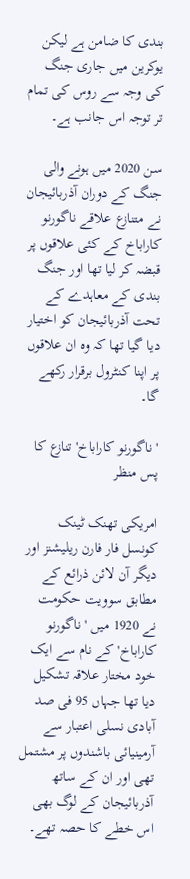بندی کا ضامن ہے لیکن یوکرین میں جاری جنگ کی وجہ سے روس کی تمام تر توجہ اس جانب ہے۔

سن 2020 میں ہونے والی جنگ کے دوران آذربائیجان نے متنازع علاقے ناگورنو کاراباخ کے کئی علاقوں پر قبضہ کر لیا تھا اور جنگ بندی کے معاہدے کے تحت آذربائیجان کو اختیار دیا گیا تھا کہ وہ ان علاقوں پر اپنا کنٹرول برقرار رکھے گا۔

'ناگورنو کاراباخ' تنازع کا پس منظر

امریکی تھنک ٹینک کونسل فار فارن ریلیشنز اور دیگر آن لائن ذرائع کے مطابق سوویت حکومت نے 1920 میں 'ناگورنو کاراباخ' کے نام سے ایک خود مختار علاقہ تشکیل دیا تھا جہاں 95 فی صد آبادی نسلی اعتبار سے آرمینیائی باشندوں پر مشتمل تھی اور ان کے ساتھ آذربائیجان کے لوگ بھی اس خطے کا حصہ تھے۔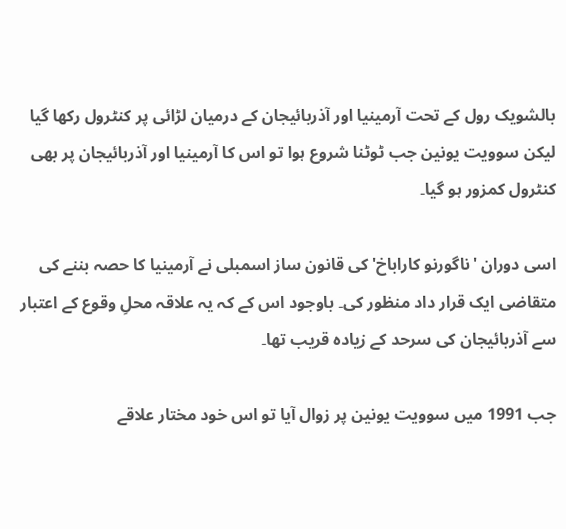بالشویک رول کے تحت آرمینیا اور آذربائیجان کے درمیان لڑائی پر کنٹرول رکھا گیا لیکن سوویت یونین جب ٹوٹنا شروع ہوا تو اس کا آرمینیا اور آذربائیجان پر بھی کنٹرول کمزور ہو گیا۔

اسی دوران 'ناگورنو کاراباخ' کی قانون ساز اسمبلی نے آرمینیا کا حصہ بننے کی متقاضی ایک قرار داد منظور کی۔ باوجود اس کے کہ یہ علاقہ محلِ وقوع کے اعتبار سے آذربائیجان کی سرحد کے زیادہ قریب تھا۔

جب 1991 میں سوویت یونین پر زوال آیا تو اس خود مختار علاقے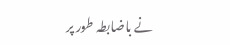نے باضابطہ طور پر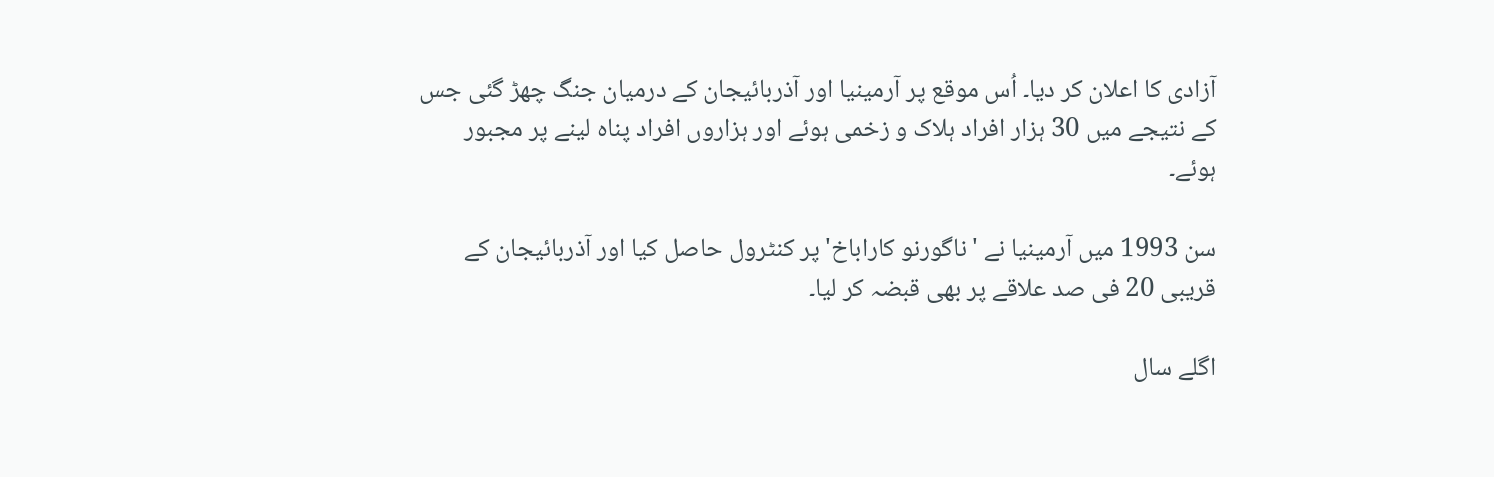آزادی کا اعلان کر دیا۔ اُس موقع پر آرمینیا اور آذربائیجان کے درمیان جنگ چھڑ گئی جس کے نتیجے میں 30 ہزار افراد ہلاک و زخمی ہوئے اور ہزاروں افراد پناہ لینے پر مجبور ہوئے۔

سن 1993 میں آرمینیا نے 'ناگورنو کاراباخ' پر کنٹرول حاصل کیا اور آذربائیجان کے قریبی 20 فی صد علاقے پر بھی قبضہ کر لیا۔

اگلے سال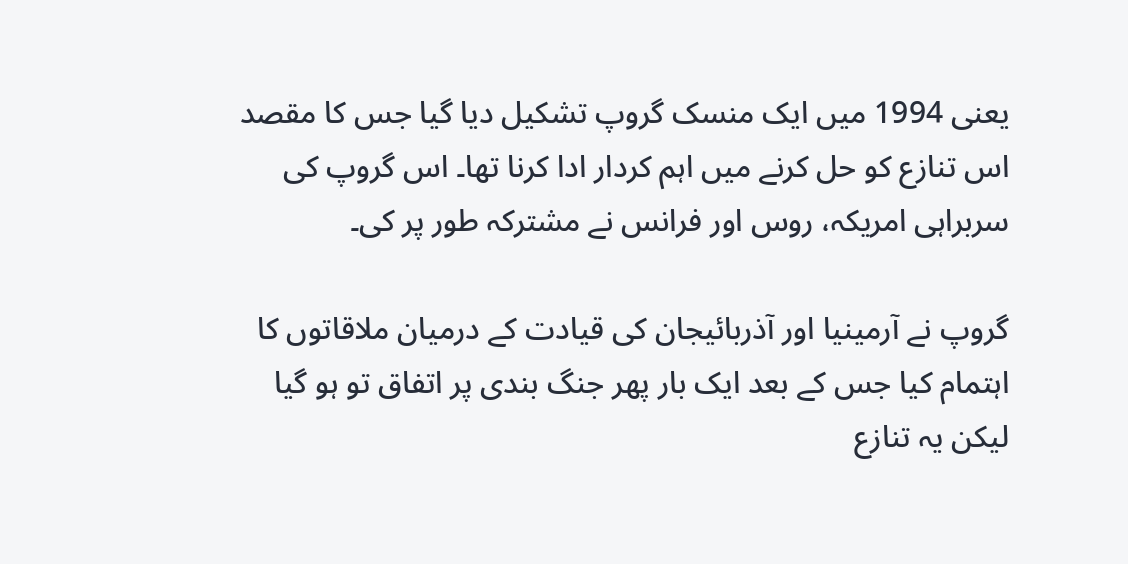یعنی 1994 میں ایک منسک گروپ تشکیل دیا گیا جس کا مقصد اس تنازع کو حل کرنے میں اہم کردار ادا کرنا تھا۔ اس گروپ کی سربراہی امریکہ، روس اور فرانس نے مشترکہ طور پر کی۔

گروپ نے آرمینیا اور آذربائیجان کی قیادت کے درمیان ملاقاتوں کا اہتمام کیا جس کے بعد ایک بار پھر جنگ بندی پر اتفاق تو ہو گیا لیکن یہ تنازع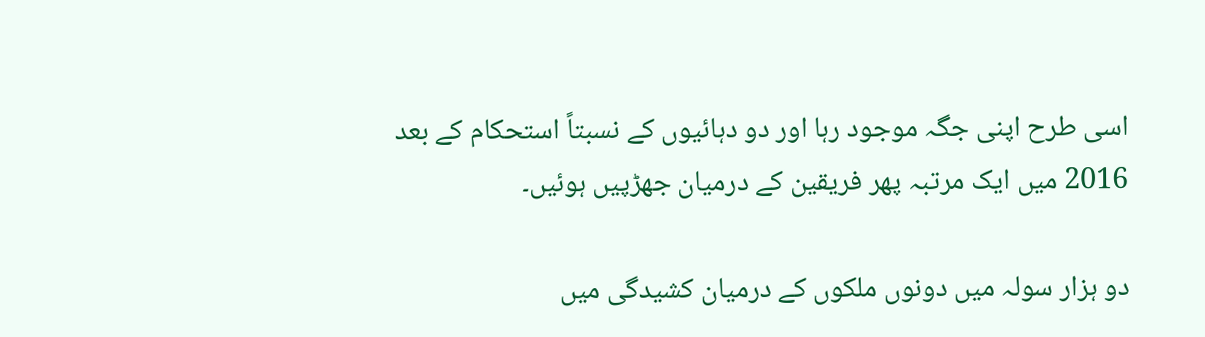اسی طرح اپنی جگہ موجود رہا اور دو دہائیوں کے نسبتاً استحکام کے بعد 2016 میں ایک مرتبہ پھر فریقین کے درمیان جھڑپیں ہوئیں۔

دو ہزار سولہ میں دونوں ملکوں کے درمیان کشیدگی میں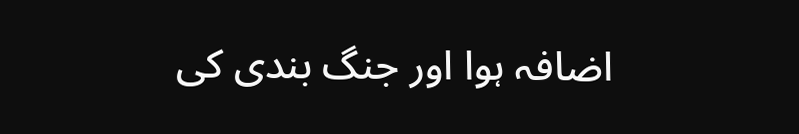اضافہ ہوا اور جنگ بندی کی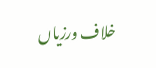خلاف ورزیاں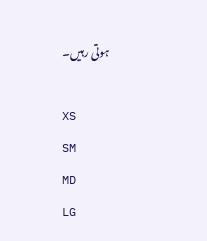ہوتی رہیں۔

XS
SM
MD
LG